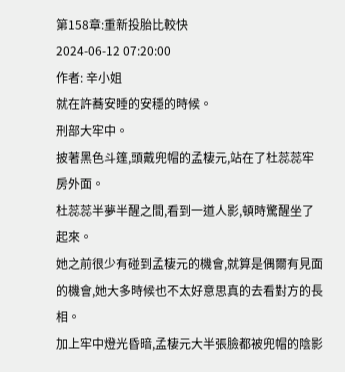第158章:重新投胎比較快
2024-06-12 07:20:00
作者: 辛小姐
就在許蕎安睡的安穩的時候。
刑部大牢中。
披著黑色斗篷,頭戴兜帽的孟棲元,站在了杜蕊蕊牢房外面。
杜蕊蕊半夢半醒之間,看到一道人影,頓時驚醒坐了起來。
她之前很少有碰到孟棲元的機會,就算是偶爾有見面的機會,她大多時候也不太好意思真的去看對方的長相。
加上牢中燈光昏暗,孟棲元大半張臉都被兜帽的陰影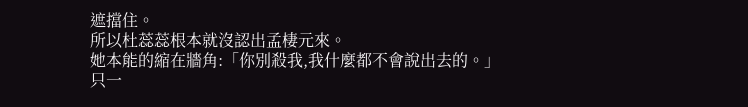遮擋住。
所以杜蕊蕊根本就沒認出孟棲元來。
她本能的縮在牆角:「你別殺我,我什麼都不會說出去的。」
只一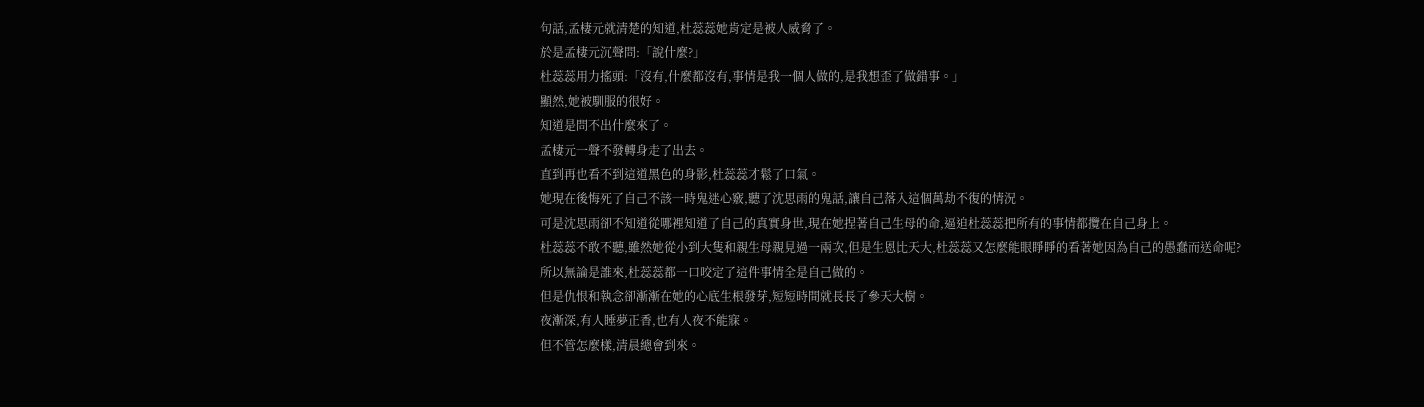句話,孟棲元就清楚的知道,杜蕊蕊她肯定是被人威脅了。
於是孟棲元沉聲問:「說什麼?」
杜蕊蕊用力搖頭:「沒有,什麼都沒有,事情是我一個人做的,是我想歪了做錯事。」
顯然,她被馴服的很好。
知道是問不出什麼來了。
孟棲元一聲不發轉身走了出去。
直到再也看不到這道黑色的身影,杜蕊蕊才鬆了口氣。
她現在後悔死了自己不該一時鬼迷心竅,聽了沈思雨的鬼話,讓自己落入這個萬劫不復的情況。
可是沈思雨卻不知道從哪裡知道了自己的真實身世,現在她捏著自己生母的命,逼迫杜蕊蕊把所有的事情都攬在自己身上。
杜蕊蕊不敢不聽,雖然她從小到大隻和親生母親見過一兩次,但是生恩比天大,杜蕊蕊又怎麼能眼睜睜的看著她因為自己的愚蠢而送命呢?
所以無論是誰來,杜蕊蕊都一口咬定了這件事情全是自己做的。
但是仇恨和執念卻漸漸在她的心底生根發芽,短短時間就長長了參天大樹。
夜漸深,有人睡夢正香,也有人夜不能寐。
但不管怎麼樣,清晨總會到來。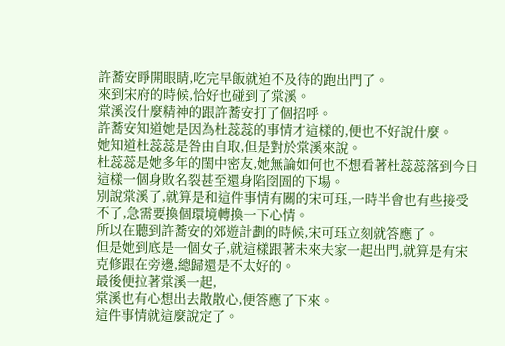許蕎安睜開眼睛,吃完早飯就迫不及待的跑出門了。
來到宋府的時候,恰好也碰到了棠溪。
棠溪沒什麼精神的跟許蕎安打了個招呼。
許蕎安知道她是因為杜蕊蕊的事情才這樣的,便也不好說什麼。
她知道杜蕊蕊是咎由自取,但是對於棠溪來說。
杜蕊蕊是她多年的閨中密友,她無論如何也不想看著杜蕊蕊落到今日這樣一個身敗名裂甚至還身陷囹圄的下場。
別說棠溪了,就算是和這件事情有關的宋可珏,一時半會也有些接受不了,急需要換個環境轉換一下心情。
所以在聽到許蕎安的郊遊計劃的時候,宋可珏立刻就答應了。
但是她到底是一個女子,就這樣跟著未來夫家一起出門,就算是有宋克修跟在旁邊,總歸還是不太好的。
最後便拉著棠溪一起,
棠溪也有心想出去散散心,便答應了下來。
這件事情就這麼說定了。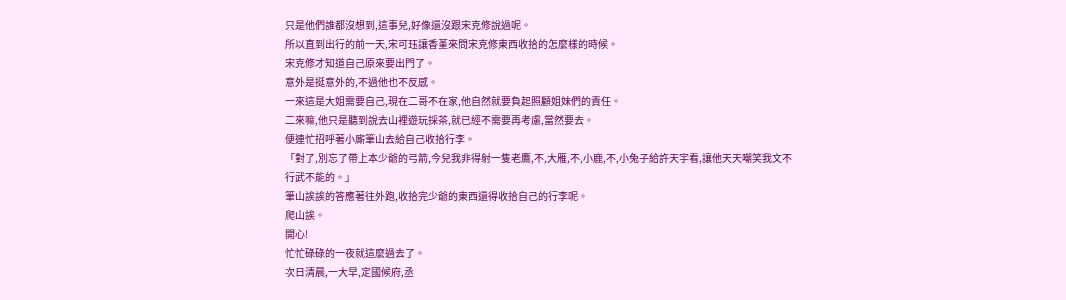只是他們誰都沒想到,這事兒,好像還沒跟宋克修說過呢。
所以直到出行的前一天,宋可珏讓香堇來問宋克修東西收拾的怎麼樣的時候。
宋克修才知道自己原來要出門了。
意外是挺意外的,不過他也不反感。
一來這是大姐需要自己,現在二哥不在家,他自然就要負起照顧姐妹們的責任。
二來嘛,他只是聽到說去山裡遊玩採茶,就已經不需要再考慮,當然要去。
便連忙招呼著小廝筆山去給自己收拾行李。
「對了,別忘了帶上本少爺的弓箭,今兒我非得射一隻老鷹,不,大雁,不,小鹿,不,小兔子給許天宇看,讓他天天嘲笑我文不行武不能的。」
筆山誒誒的答應著往外跑,收拾完少爺的東西還得收拾自己的行李呢。
爬山誒。
開心!
忙忙碌碌的一夜就這麼過去了。
次日清晨,一大早,定國候府,丞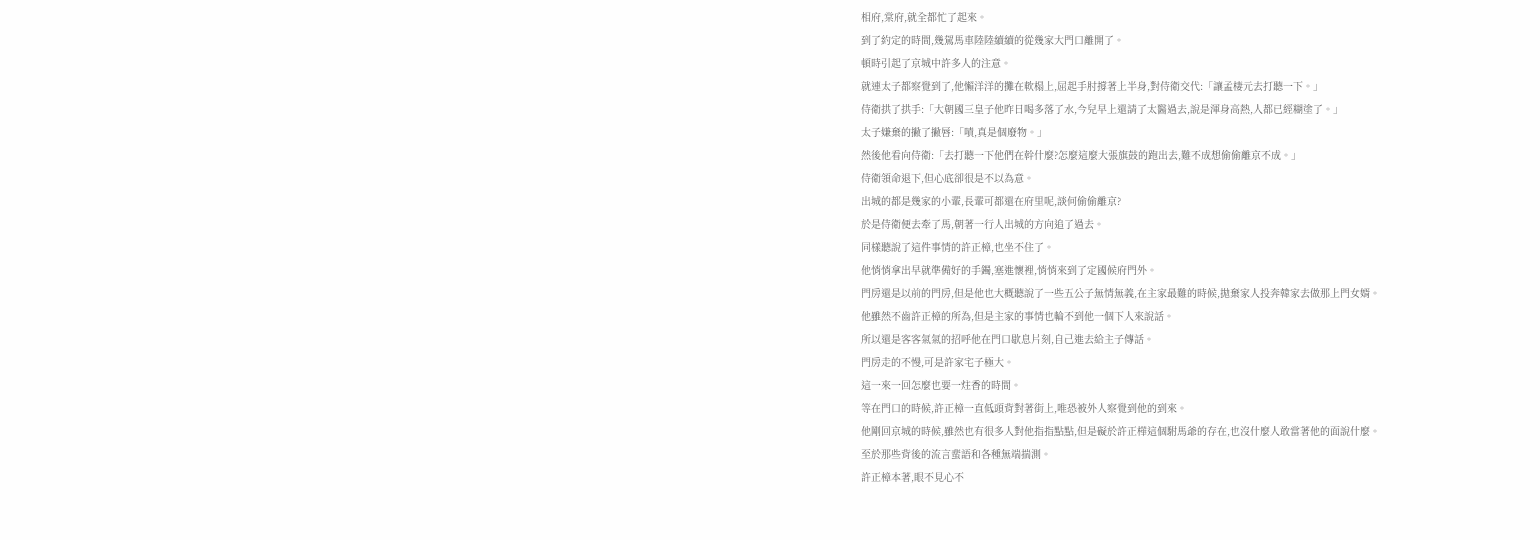相府,棠府,就全都忙了起來。
到了約定的時間,幾駕馬車陸陸續續的從幾家大門口離開了。
頓時引起了京城中許多人的注意。
就連太子都察覺到了,他懶洋洋的攤在軟榻上,屈起手肘撐著上半身,對侍衛交代:「讓孟棲元去打聽一下。」
侍衛拱了拱手:「大朝國三皇子他昨日喝多落了水,今兒早上還請了太醫過去,說是渾身高熱,人都已經糊塗了。」
太子嫌棄的撇了撇唇:「嘖,真是個廢物。」
然後他看向侍衛:「去打聽一下他們在幹什麼?怎麼這麼大張旗鼓的跑出去,難不成想偷偷離京不成。」
侍衛領命退下,但心底卻很是不以為意。
出城的都是幾家的小輩,長輩可都還在府里呢,談何偷偷離京?
於是侍衛便去牽了馬,朝著一行人出城的方向追了過去。
同樣聽說了這件事情的許正樟,也坐不住了。
他悄悄拿出早就準備好的手鐲,塞進懷裡,悄悄來到了定國候府門外。
門房還是以前的門房,但是他也大概聽說了一些五公子無情無義,在主家最難的時候,拋棄家人投奔韓家去做那上門女婿。
他雖然不齒許正樟的所為,但是主家的事情也輪不到他一個下人來說話。
所以還是客客氣氣的招呼他在門口歇息片刻,自己進去給主子傳話。
門房走的不慢,可是許家宅子極大。
這一來一回怎麼也要一炷香的時間。
等在門口的時候,許正樟一直低頭背對著街上,唯恐被外人察覺到他的到來。
他剛回京城的時候,雖然也有很多人對他指指點點,但是礙於許正樺這個駙馬爺的存在,也沒什麼人敢當著他的面說什麼。
至於那些背後的流言蜚語和各種無端揣測。
許正樟本著,眼不見心不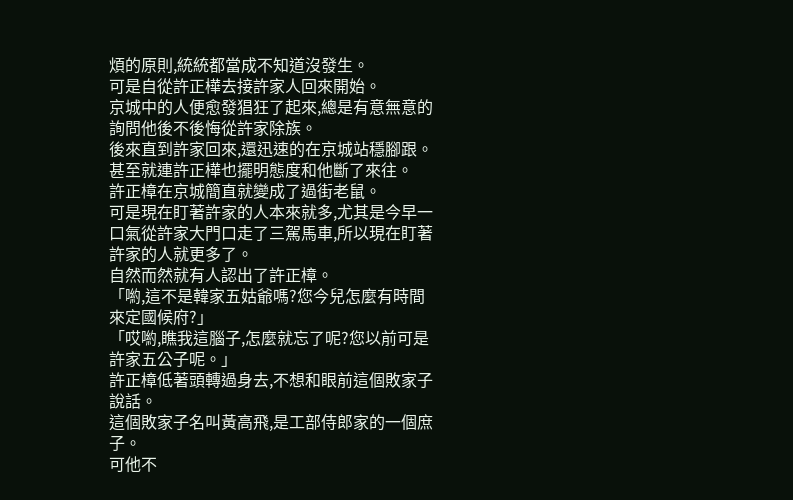煩的原則,統統都當成不知道沒發生。
可是自從許正樺去接許家人回來開始。
京城中的人便愈發猖狂了起來,總是有意無意的詢問他後不後悔從許家除族。
後來直到許家回來,還迅速的在京城站穩腳跟。
甚至就連許正樺也擺明態度和他斷了來往。
許正樟在京城簡直就變成了過街老鼠。
可是現在盯著許家的人本來就多,尤其是今早一口氣從許家大門口走了三駕馬車,所以現在盯著許家的人就更多了。
自然而然就有人認出了許正樟。
「喲,這不是韓家五姑爺嗎?您今兒怎麼有時間來定國候府?」
「哎喲,瞧我這腦子,怎麼就忘了呢?您以前可是許家五公子呢。」
許正樟低著頭轉過身去,不想和眼前這個敗家子說話。
這個敗家子名叫黃高飛,是工部侍郎家的一個庶子。
可他不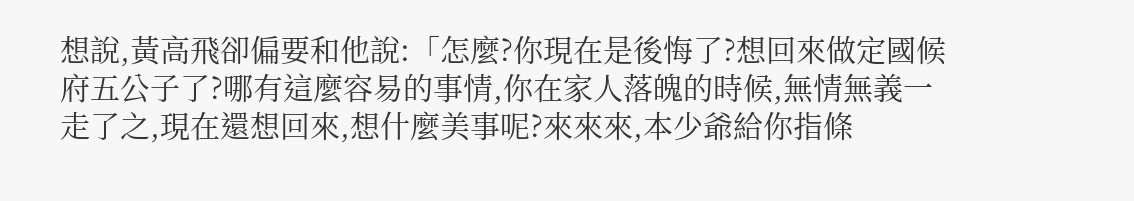想說,黃高飛卻偏要和他說:「怎麼?你現在是後悔了?想回來做定國候府五公子了?哪有這麼容易的事情,你在家人落魄的時候,無情無義一走了之,現在還想回來,想什麼美事呢?來來來,本少爺給你指條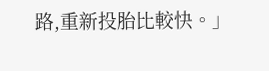路,重新投胎比較快。」